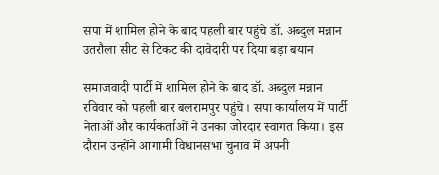सपा में शामिल होने के बाद पहली बार पहुंचे डॉ. अब्दुल मन्नान  उतरौला सीट से टिकट की दावेदारी पर दिया बड़ा बयान

समाजवादी पार्टी में शामिल होने के बाद डॉ. अब्दुल मन्नान रविवार को पहली बार बलरामपुर पहुंचे। सपा कार्यालय में पार्टी नेताओं और कार्यकर्ताओं ने उनका जोरदार स्वागत किया। इस दौरान उन्होंने आगामी विधानसभा चुनाव में अपनी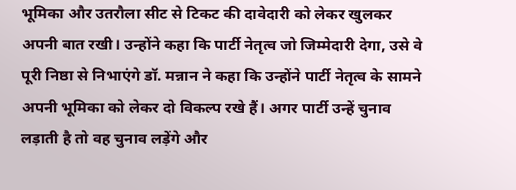भूमिका और उतरौला सीट से टिकट की दावेदारी को लेकर खुलकर अपनी बात रखी। उन्होंने कहा कि पार्टी नेतृत्व जो जिम्मेदारी देगा, उसे वे पूरी निष्ठा से निभाएंगे डॉ. मन्नान ने कहा कि उन्होंने पार्टी नेतृत्व के सामने अपनी भूमिका को लेकर दो विकल्प रखे हैं। अगर पार्टी उन्हें चुनाव लड़ाती है तो वह चुनाव लड़ेंगे और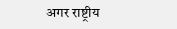अगर राष्ट्रीय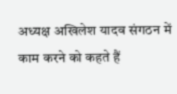अध्यक्ष अखिलेश यादव संगठन में काम करने को कहते हैं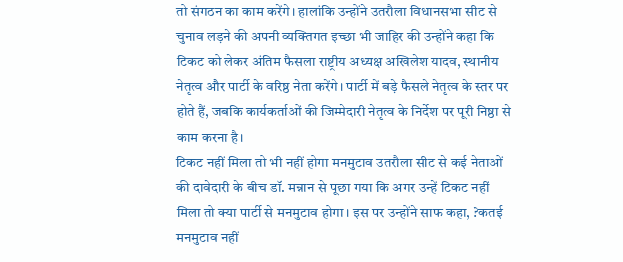तो संगठन का काम करेंगे। हालांकि उन्होंने उतरौला विधानसभा सीट से चुनाव लड़ने की अपनी व्यक्तिगत इच्छा भी जाहिर की उन्होंने कहा कि टिकट को लेकर अंतिम फैसला राष्ट्रीय अध्यक्ष अखिलेश यादव, स्थानीय नेतृत्व और पार्टी के वरिष्ठ नेता करेंगे। पार्टी में बड़े फैसले नेतृत्व के स्तर पर होते हैं, जबकि कार्यकर्ताओं की जिम्मेदारी नेतृत्व के निर्देश पर पूरी निष्ठा से काम करना है।
टिकट नहीं मिला तो भी नहीं होगा मनमुटाव उतरौला सीट से कई नेताओं की दावेदारी के बीच डॉ. मन्नान से पूछा गया कि अगर उन्हें टिकट नहीं मिला तो क्या पार्टी से मनमुटाव होगा। इस पर उन्होंने साफ कहा, ?कतई मनमुटाव नहीं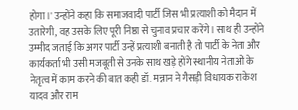होगा।' उन्होंने कहा कि समाजवादी पार्टी जिस भी प्रत्याशी को मैदान में उतारेगी, वह उसके लिए पूरी निष्ठा से चुनाव प्रचार करेंगे। साथ ही उन्होंने उम्मीद जताई कि अगर पार्टी उन्हें प्रत्याशी बनाती है तो पार्टी के नेता और कार्यकर्ता भी उसी मजबूती से उनके साथ खड़े होंगे स्थानीय नेताओं के नेतृत्व में काम करने की बात कही डॉ. मन्नान ने गैसड़ी विधायक राकेश यादव और राम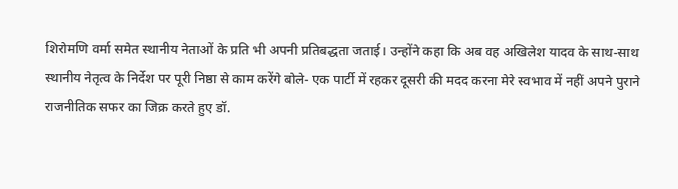शिरोमणि वर्मा समेत स्थानीय नेताओं के प्रति भी अपनी प्रतिबद्धता जताई। उन्होंने कहा कि अब वह अखिलेश यादव के साथ-साथ स्थानीय नेतृत्व के निर्देश पर पूरी निष्ठा से काम करेंगे बोले- एक पार्टी में रहकर दूसरी की मदद करना मेरे स्वभाव में नहीं अपने पुराने राजनीतिक सफर का जिक्र करते हुए डॉ.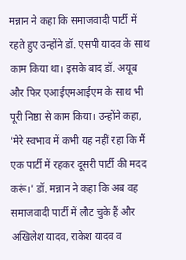मन्नान ने कहा कि समाजवादी पार्टी में रहते हुए उन्होंने डॉ. एसपी यादव के साथ काम किया था। इसके बाद डॉ. अयूब और फिर एआईएमआईएम के साथ भी पूरी निष्ठा से काम किया। उन्होंने कहा, 'मेरे स्वभाव में कभी यह नहीं रहा कि मैं एक पार्टी में रहकर दूसरी पार्टी की मदद करूं।' डॉ. मन्नान ने कहा कि अब वह समाजवादी पार्टी में लौट चुके हैं और अखिलेश यादव, राकेश यादव व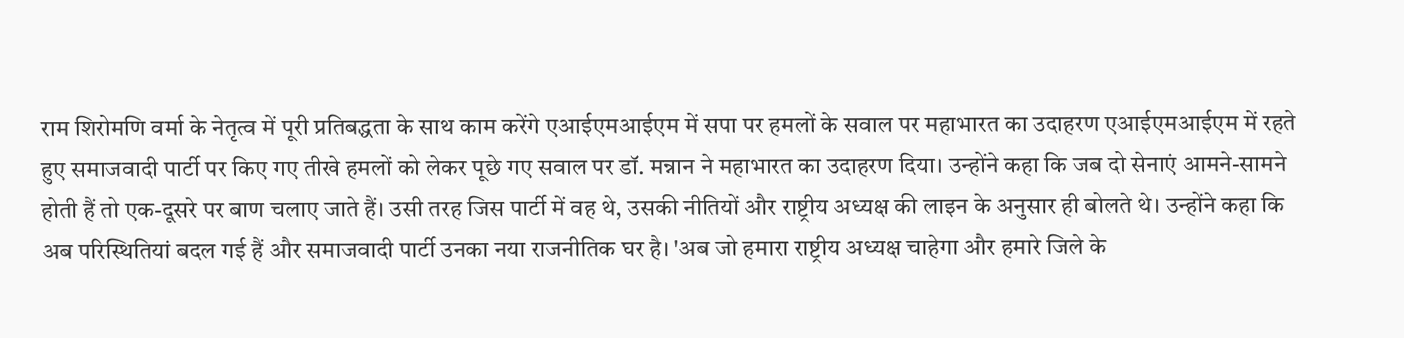राम शिरोमणि वर्मा के नेतृत्व में पूरी प्रतिबद्धता के साथ काम करेंगे एआईएमआईएम में सपा पर हमलों के सवाल पर महाभारत का उदाहरण एआईएमआईएम में रहते हुए समाजवादी पार्टी पर किए गए तीखे हमलों को लेकर पूछे गए सवाल पर डॉ. मन्नान ने महाभारत का उदाहरण दिया। उन्होंने कहा कि जब दो सेनाएं आमने-सामने होती हैं तो एक-दूसरे पर बाण चलाए जाते हैं। उसी तरह जिस पार्टी में वह थे, उसकी नीतियों और राष्ट्रीय अध्यक्ष की लाइन के अनुसार ही बोलते थे। उन्होंने कहा कि अब परिस्थितियां बदल गई हैं और समाजवादी पार्टी उनका नया राजनीतिक घर है। 'अब जो हमारा राष्ट्रीय अध्यक्ष चाहेगा और हमारे जिले के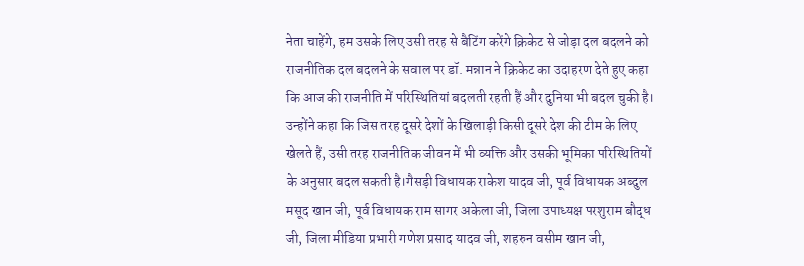नेता चाहेंगे, हम उसके लिए उसी तरह से बैटिंग करेंगे क्रिकेट से जोड़ा दल बदलने को राजनीतिक दल बदलने के सवाल पर डॉ. मन्नान ने क्रिकेट का उदाहरण देते हुए कहा कि आज की राजनीति में परिस्थितियां बदलती रहती हैं और दुनिया भी बदल चुकी है। उन्होंने कहा कि जिस तरह दूसरे देशों के खिलाड़ी किसी दूसरे देश की टीम के लिए खेलते हैं, उसी तरह राजनीतिक जीवन में भी व्यक्ति और उसकी भूमिका परिस्थितियों के अनुसार बदल सकती है।गैसड़ी विधायक राकेश यादव जी, पूर्व विधायक अब्दुल मसूद खान जी, पूर्व विधायक राम सागर अकेला जी, जिला उपाध्यक्ष परशुराम बौद्ध जी, जिला मीडिया प्रभारी गणेश प्रसाद यादव जी, शहरुन वसीम खान जी,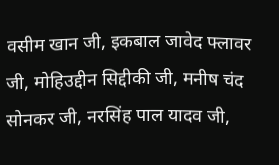वसीम खान जी, इकबाल जावेद फ्लावर जी, मोहिउद्दीन सिद्दीकी जी, मनीष चंद सोनकर जी, नरसिंह पाल यादव जी,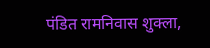पंडित रामनिवास शुक्ला,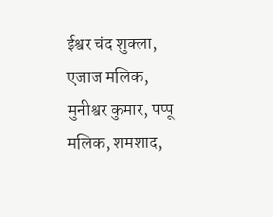ईश्वर चंद शुक्ला, एजाज मलिक, मुनीश्वर कुमार, पप्पू मलिक, शमशाद,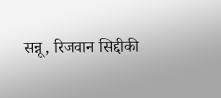सन्नू, रिजवान सिद्दीकी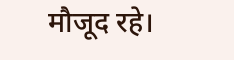मौजूद रहे।